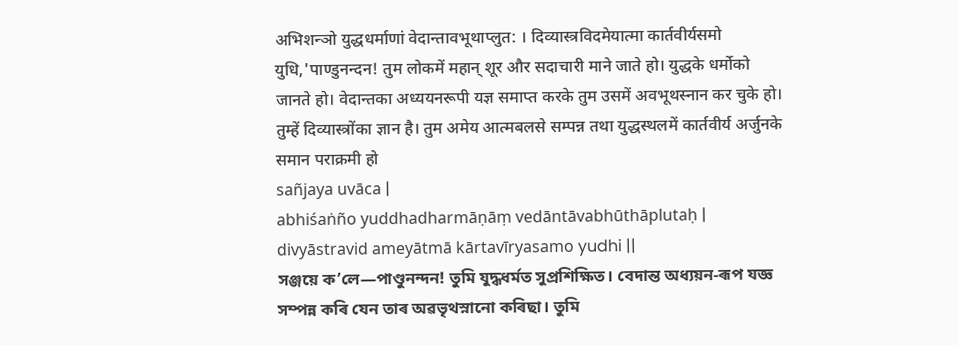अभिशन्ञो युद्धधर्माणां वेदान्तावभूथाप्लुत: । दिव्यास्त्रविदमेयात्मा कार्तवीर्यसमो युधि,'पाण्डुनन्दन! तुम लोकमें महान् शूर और सदाचारी माने जाते हो। युद्धके धर्मोको जानते हो। वेदान्तका अध्ययनरूपी यज्ञ समाप्त करके तुम उसमें अवभूथस्नान कर चुके हो। तुम्हें दिव्यास्त्रोंका ज्ञान है। तुम अमेय आत्मबलसे सम्पन्न तथा युद्धस्थलमें कार्तवीर्य अर्जुनके समान पराक्रमी हो
sañjaya uvāca |
abhiśaṅño yuddhadharmāṇāṃ vedāntāvabhūthāplutaḥ |
divyāstravid ameyātmā kārtavīryasamo yudhi ||
সঞ্জয়ে ক’লে—পাণ্ডুনন্দন! তুমি যুদ্ধধৰ্মত সুপ্ৰশিক্ষিত। বেদান্ত অধ্যয়ন-ৰূপ যজ্ঞ সম্পন্ন কৰি যেন তাৰ অৱভৃথস্নানো কৰিছা। তুমি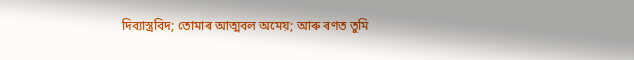দিব্যাস্ত্ৰবিদ; তোমাৰ আত্মবল অমেয়; আৰু ৰণত তুমি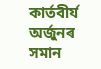কাৰ্তবীৰ্য অৰ্জুনৰ সমান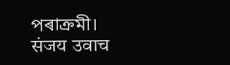পৰাক্ৰমী।
संजय उवाच